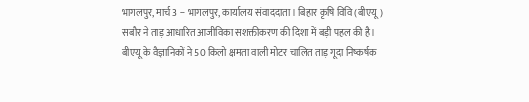भागलपुर, मार्च 3 -- भागलपुर, कार्यालय संवाददाता। बिहार कृषि विवि (बीएयू) सबौर ने ताड़ आधारित आजीविका सशक्तीकरण की दिशा में बड़ी पहल की है। बीएयू के वैज्ञानिकों ने 50 किलो क्षमता वाली मोटर चालित ताड़ गूदा निष्कर्षक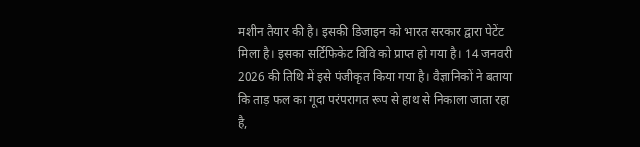मशीन तैयार की है। इसकी डिजाइन को भारत सरकार द्वारा पेटेंट मिला है। इसका सर्टिफिकेट विवि को प्राप्त हो गया है। 14 जनवरी 2026 की तिथि में इसे पंजीकृत किया गया है। वैज्ञानिकों ने बताया कि ताड़ फल का गूदा परंपरागत रूप से हाथ से निकाला जाता रहा है,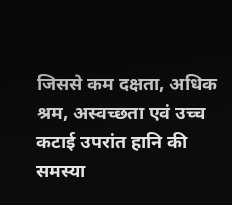जिससे कम दक्षता, अधिक श्रम, अस्वच्छता एवं उच्च कटाई उपरांत हानि की समस्या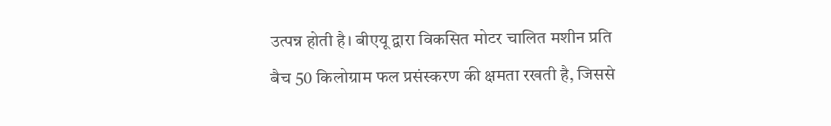उत्पन्न होती है। बीएयू द्वारा विकसित मोटर चालित मशीन प्रति बैच 50 किलोग्राम फल प्रसंस्करण की क्षमता रखती है, जिससे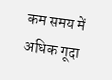कम समय में अधिक गूदा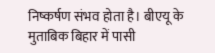निष्कर्षण संभव होता है। बीएयू के मुताबिक बिहार में पासी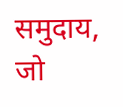समुदाय, जो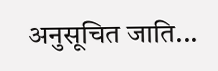अनुसूचित जाति...